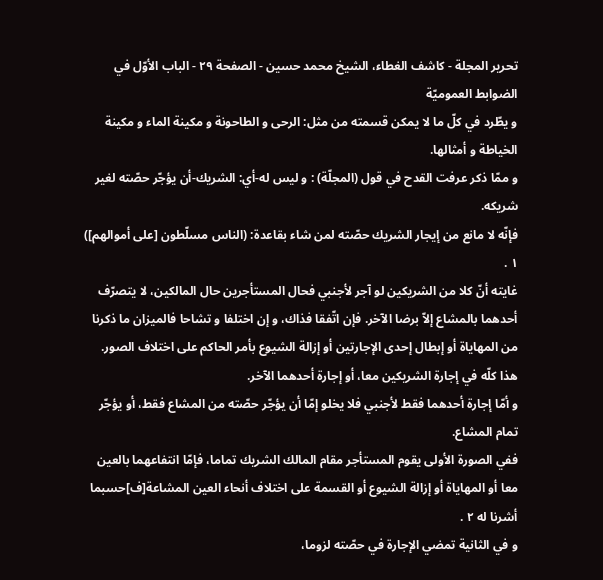تحرير المجلة - كاشف الغطاء، الشيخ محمد حسين - الصفحة ٢٩ - الباب الأوّل في الضوابط العموميّة
و يطّرد في كلّ ما لا يمكن قسمته من مثل: الرحى و الطاحونة و مكينة الماء و مكينة الخياطة و أمثالها.
و ممّا ذكر عرفت القدح في قول (المجلّة) : و ليس له-أي: الشريك-أن يؤجّر حصّته لغير شريكه.
فإنّه لا مانع من إيجار الشريك حصّته لمن شاء بقاعدة: (الناس مسلّطون [على أموالهم]) ١ .
غايته أنّ كلا من الشريكين لو آجر لأجنبي فحال المستأجرين حال المالكين، لا يتصرّف أحدهما بالمشاع إلاّ برضا الآخر. فإن اتّفقا فذاك، و إن اختلفا و تشاحا فالميزان ما ذكرنا من المهاياة أو إبطال إحدى الإجارتين أو إزالة الشيوع بأمر الحاكم على اختلاف الصور.
هذا كلّه في إجارة الشريكين معا، أو إجارة أحدهما الآخر.
و أمّا إجارة أحدهما فقط لأجنبي فلا يخلو إمّا أن يؤجّر حصّته من المشاع فقط، أو يؤجّر تمام المشاع.
ففي الصورة الأولى يقوم المستأجر مقام المالك الشريك تماما، فإمّا انتفاعهما بالعين معا أو المهاياة أو إزالة الشيوع أو القسمة على اختلاف أنحاء العين المشاعة[ف]حسبما أشرنا له ٢ .
و في الثانية تمضي الإجارة في حصّته لزوما،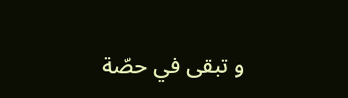و تبقى في حصّة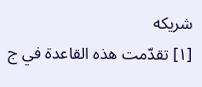شريكه
[١] تقدّمت هذه القاعدة في ج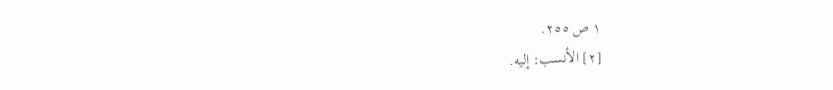١ ص ٢٥٥.
[٢] الأنسب: إليه.